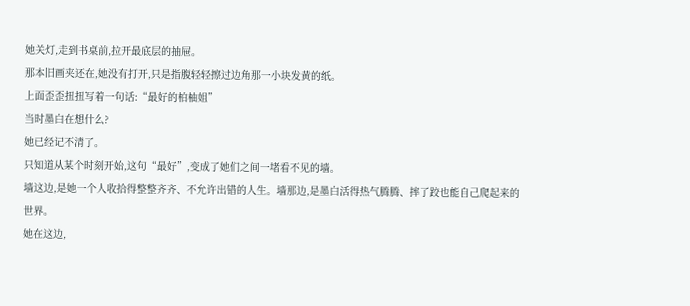她关灯,走到书桌前,拉开最底层的抽屉。
那本旧画夹还在,她没有打开,只是指腹轻轻擦过边角那一小块发黄的纸。
上面歪歪扭扭写着一句话:“最好的柏柚姐”
当时墨白在想什么?
她已经记不清了。
只知道从某个时刻开始,这句“最好”,变成了她们之间一堵看不见的墙。
墙这边,是她一个人收拾得整整齐齐、不允许出错的人生。墙那边,是墨白活得热气腾腾、摔了跤也能自己爬起来的世界。
她在这边,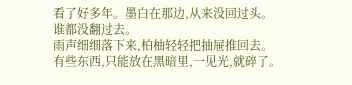看了好多年。墨白在那边,从来没回过头。
谁都没翻过去。
雨声细细落下来,柏柚轻轻把抽屉推回去。
有些东西,只能放在黑暗里,一见光,就碎了。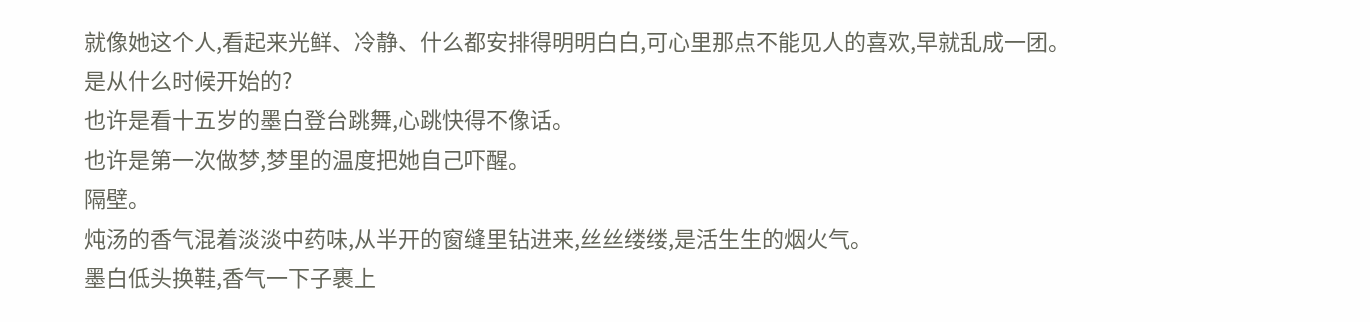就像她这个人,看起来光鲜、冷静、什么都安排得明明白白,可心里那点不能见人的喜欢,早就乱成一团。
是从什么时候开始的?
也许是看十五岁的墨白登台跳舞,心跳快得不像话。
也许是第一次做梦,梦里的温度把她自己吓醒。
隔壁。
炖汤的香气混着淡淡中药味,从半开的窗缝里钻进来,丝丝缕缕,是活生生的烟火气。
墨白低头换鞋,香气一下子裹上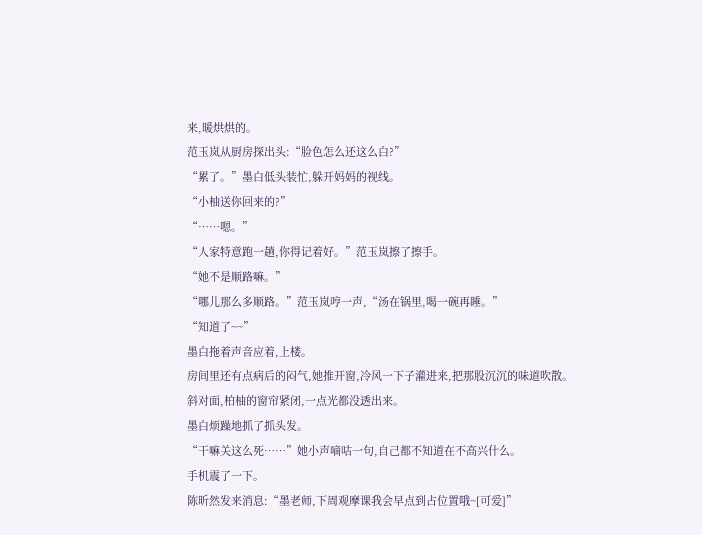来,暖烘烘的。
范玉岚从厨房探出头:“脸色怎么还这么白?”
“累了。”墨白低头装忙,躲开妈妈的视线。
“小柚送你回来的?”
“……嗯。”
“人家特意跑一趟,你得记着好。”范玉岚擦了擦手。
“她不是顺路嘛。”
“哪儿那么多顺路。”范玉岚哼一声,“汤在锅里,喝一碗再睡。”
“知道了~~”
墨白拖着声音应着,上楼。
房间里还有点病后的闷气,她推开窗,冷风一下子灌进来,把那股沉沉的味道吹散。
斜对面,柏柚的窗帘紧闭,一点光都没透出来。
墨白烦躁地抓了抓头发。
“干嘛关这么死……”她小声嘀咕一句,自己都不知道在不高兴什么。
手机震了一下。
陈昕然发来消息:“墨老师,下周观摩课我会早点到占位置哦~[可爱]”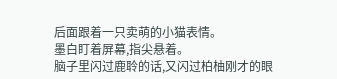后面跟着一只卖萌的小猫表情。
墨白盯着屏幕,指尖悬着。
脑子里闪过鹿聆的话,又闪过柏柚刚才的眼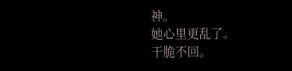神。
她心里更乱了。
干脆不回。